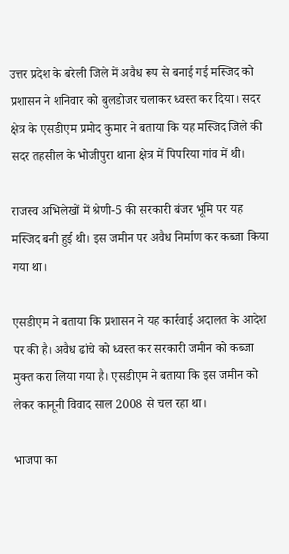उत्तर प्रदेश के बरेली जिले में अवैध रूप से बनाई गई मस्जिद को प्रशासन ने शनिवार को बुलडोजर चलाकर ध्वस्त कर दिया। सदर क्षेत्र के एसडीएम प्रमोद कुमार ने बताया कि यह मस्जिद जिले की सदर तहसील के भोजीपुरा थाना क्षेत्र में पिपरिया गांव में थी।

राजस्व अभिलेखों में श्रेणी-5 की सरकारी बंजर भूमि पर यह मस्जिद बनी हुई थी। इस जमीन पर अवैध निर्माण कर कब्जा किया गया था।

एसडीएम ने बताया कि प्रशासन ने यह कार्रवाई अदालत के आदेश पर की है। अवैध ढांचे को ध्वस्त कर सरकारी जमीन को कब्जा मुक्त करा लिया गया है। एसडीएम ने बताया कि इस जमीन को लेकर कानूनी विवाद साल 2008 से चल रहा था।

भाजपा का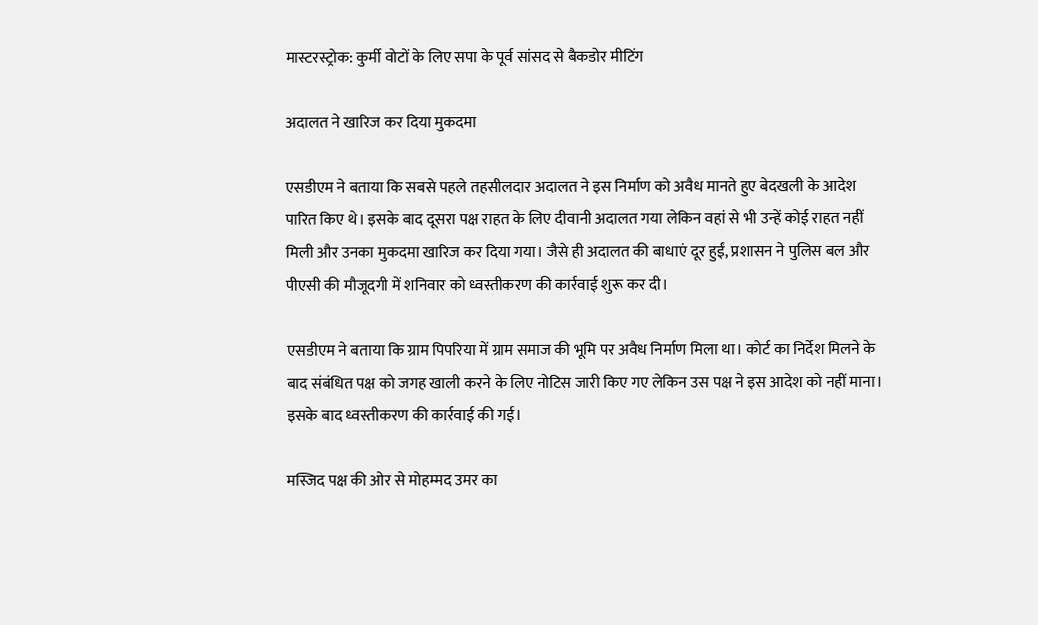मास्टरस्ट्रोक: कुर्मी वोटों के लिए सपा के पूर्व सांसद से बैकडोर मीटिंग

अदालत ने खारिज कर दिया मुकदमा

एसडीएम ने बताया कि सबसे पहले तहसीलदार अदालत ने इस निर्माण को अवैध मानते हुए बेदखली के आदेश पारित किए थे। इसके बाद दूसरा पक्ष राहत के लिए दीवानी अदालत गया लेकिन वहां से भी उन्हें कोई राहत नहीं मिली और उनका मुकदमा खारिज कर दिया गया। जैसे ही अदालत की बाधाएं दूर हुईं, प्रशासन ने पुलिस बल और पीएसी की मौजूदगी में शनिवार को ध्वस्तीकरण की कार्रवाई शुरू कर दी।

एसडीएम ने बताया कि ग्राम पिपरिया में ग्राम समाज की भूमि पर अवैध निर्माण मिला था। कोर्ट का निर्देश मिलने के बाद संबंधित पक्ष को जगह खाली करने के लिए नोटिस जारी किए गए लेकिन उस पक्ष ने इस आदेश को नहीं माना। इसके बाद ध्वस्तीकरण की कार्रवाई की गई।

मस्जिद पक्ष की ओर से मोहम्मद उमर का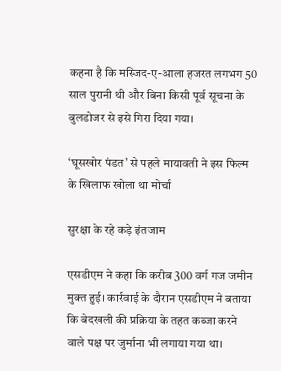कहना है कि मस्जिद-ए-आला हजरत लगभग 50 साल पुरानी थी और बिना किसी पूर्व सूचना के बुलडोजर से इसे गिरा दिया गया।

‘घूसखोर पंडत’ से पहले मायावती ने इस फिल्म के खिलाफ खोला था मोर्चा

सुरक्षा के रहे कड़े इंतजाम

एसडीएम ने कहा कि करीब 300 वर्ग गज जमीन मुक्त हुई। कार्रवाई के दौरान एसडीएम ने बताया कि बेदखली की प्रक्रिया के तहत कब्जा करने वाले पक्ष पर जुर्माना भी लगाया गया था।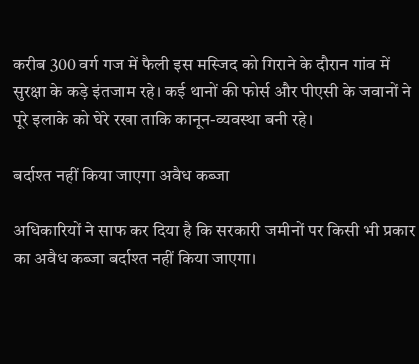करीब 300 वर्ग गज में फैली इस मस्जिद को गिराने के दौरान गांव में सुरक्षा के कड़े इंतजाम रहे। कई थानों की फोर्स और पीएसी के जवानों ने पूरे इलाके को घेरे रखा ताकि कानून-व्यवस्था बनी रहे।

बर्दाश्त नहीं किया जाएगा अवैध कब्जा

अधिकारियों ने साफ कर दिया है कि सरकारी जमीनों पर किसी भी प्रकार का अवैध कब्जा बर्दाश्त नहीं किया जाएगा।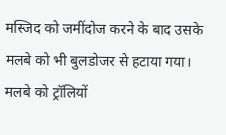मस्जिद को जमींदोज करने के बाद उसके मलबे को भी बुलडोजर से हटाया गया। मलबे को ट्रॉलियों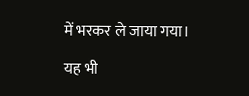में भरकर ले जाया गया।

यह भी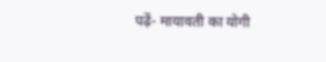पढ़ें- मायावती का योगी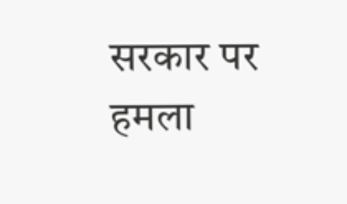सरकार पर हमला